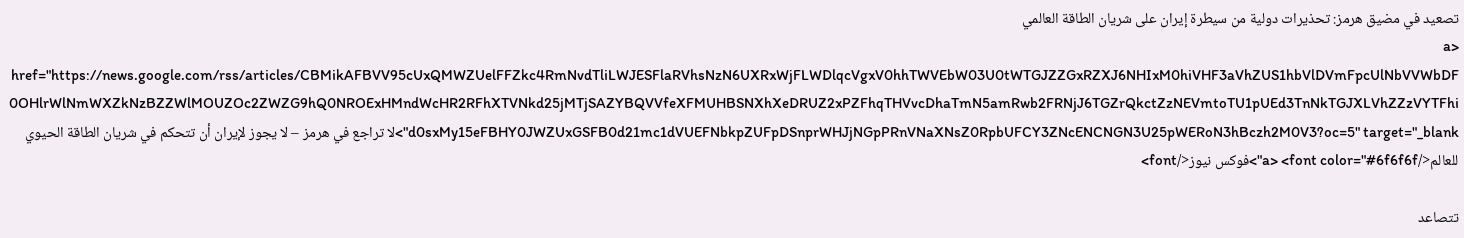تصعيد في مضيق هرمز: تحذيرات دولية من سيطرة إيران على شريان الطاقة العالمي
<a href="https://news.google.com/rss/articles/CBMikAFBVV95cUxQMWZUelFFZkc4RmNvdTliLWJESFlaRVhsNzN6UXRxWjFLWDlqcVgxV0hhTWVEbW03U0tWTGJZZGxRZXJ6NHIxM0hiVHF3aVhZUS1hbVlDVmFpcUlNbVVWbDF0OHlrWlNmWXZkNzBZZWlMOUZOc2ZWZG9hQ0NROExHMndWcHR2RFhXTVNkd25jMTjSAZYBQVVfeXFMUHBSNXhXeDRUZ2xPZFhqTHVvcDhaTmN5amRwb2FRNjJ6TGZrQkctZzNEVmtoTU1pUEd3TnNkTGJXLVhZZzVYTFhid0sxMy15eFBHY0JWZUxGSFB0d21mc1dVUEFNbkpZUFpDSnprWHJjNGpPRnVNaXNsZ0RpbUFCY3ZNcENCNGN3U25pWERoN3hBczh2M0V3?oc=5" target="_blank">لا تراجع في هرمز – لا يجوز لإيران أن تتحكم في شريان الطاقة الحيوي للعالم</a> <font color="#6f6f6f">فوكس نيوز</font>

تتصاعد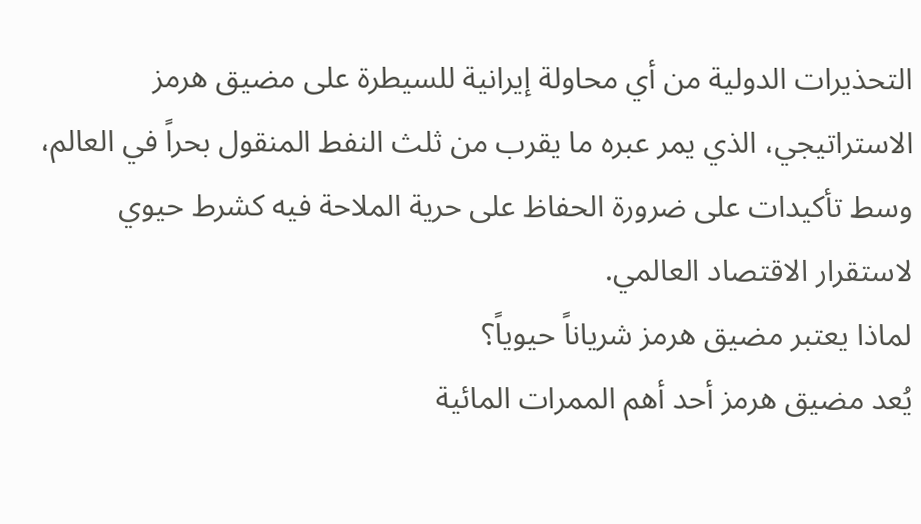التحذيرات الدولية من أي محاولة إيرانية للسيطرة على مضيق هرمز الاستراتيجي، الذي يمر عبره ما يقرب من ثلث النفط المنقول بحراً في العالم، وسط تأكيدات على ضرورة الحفاظ على حرية الملاحة فيه كشرط حيوي لاستقرار الاقتصاد العالمي.
لماذا يعتبر مضيق هرمز شرياناً حيوياً؟
يُعد مضيق هرمز أحد أهم الممرات المائية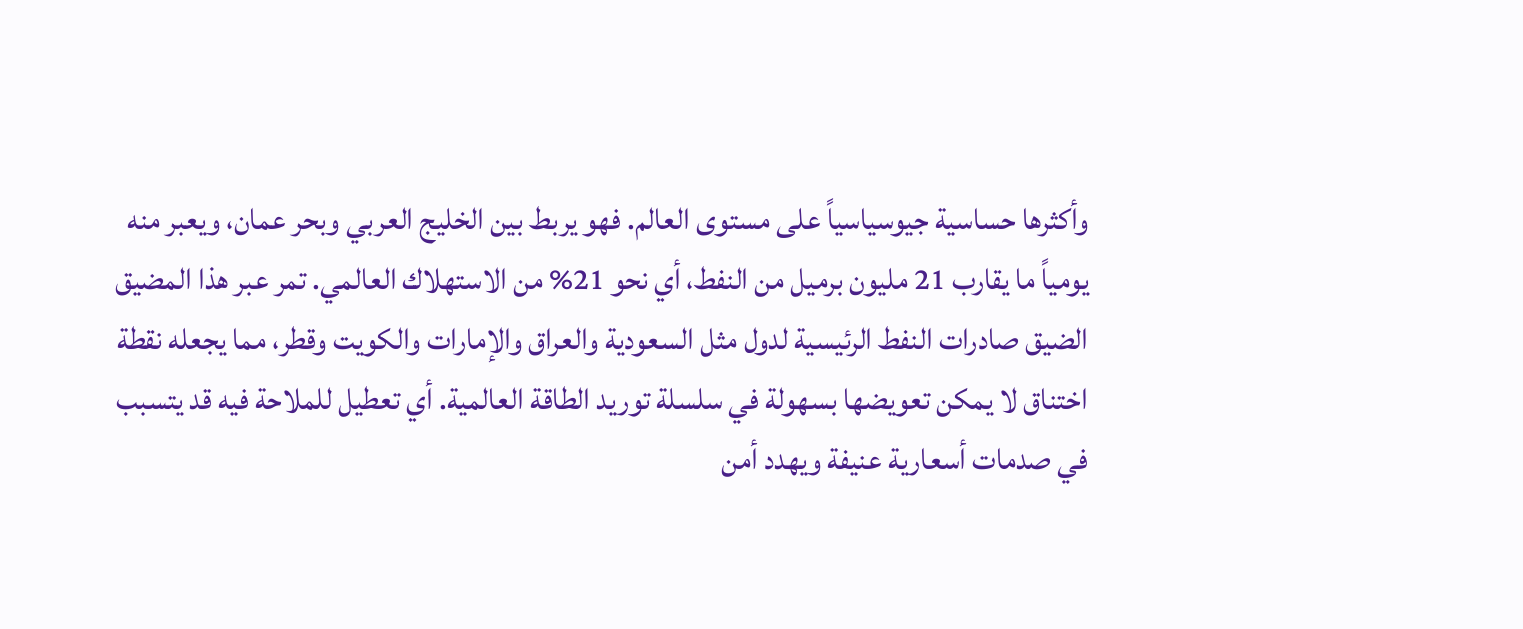وأكثرها حساسية جيوسياسياً على مستوى العالم. فهو يربط بين الخليج العربي وبحر عمان، ويعبر منه يومياً ما يقارب 21 مليون برميل من النفط، أي نحو 21% من الاستهلاك العالمي. تمر عبر هذا المضيق الضيق صادرات النفط الرئيسية لدول مثل السعودية والعراق والإمارات والكويت وقطر، مما يجعله نقطة اختناق لا يمكن تعويضها بسهولة في سلسلة توريد الطاقة العالمية. أي تعطيل للملاحة فيه قد يتسبب في صدمات أسعارية عنيفة ويهدد أمن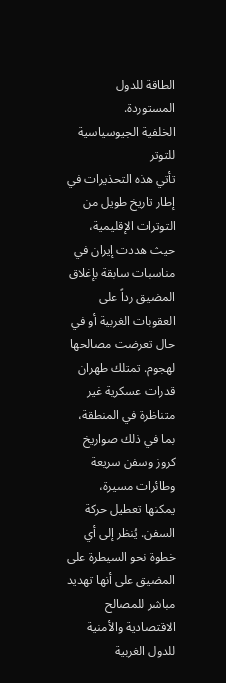الطاقة للدول المستوردة.
الخلفية الجيوسياسية للتوتر
تأتي هذه التحذيرات في إطار تاريخ طويل من التوترات الإقليمية، حيث هددت إيران في مناسبات سابقة بإغلاق المضيق رداً على العقوبات الغربية أو في حال تعرضت مصالحها لهجوم. تمتلك طهران قدرات عسكرية غير متناظرة في المنطقة، بما في ذلك صواريخ كروز وسفن سريعة وطائرات مسيرة، يمكنها تعطيل حركة السفن. يُنظر إلى أي خطوة نحو السيطرة على المضيق على أنها تهديد مباشر للمصالح الاقتصادية والأمنية للدول الغربية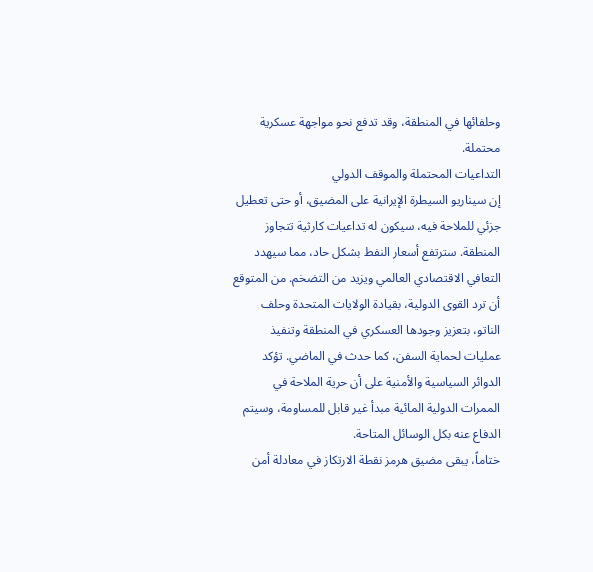وحلفائها في المنطقة، وقد تدفع نحو مواجهة عسكرية محتملة.
التداعيات المحتملة والموقف الدولي
إن سيناريو السيطرة الإيرانية على المضيق، أو حتى تعطيل جزئي للملاحة فيه، سيكون له تداعيات كارثية تتجاوز المنطقة. سترتفع أسعار النفط بشكل حاد، مما سيهدد التعافي الاقتصادي العالمي ويزيد من التضخم. من المتوقع أن ترد القوى الدولية، بقيادة الولايات المتحدة وحلف الناتو، بتعزيز وجودها العسكري في المنطقة وتنفيذ عمليات لحماية السفن، كما حدث في الماضي. تؤكد الدوائر السياسية والأمنية على أن حرية الملاحة في الممرات الدولية المائية مبدأ غير قابل للمساومة، وسيتم الدفاع عنه بكل الوسائل المتاحة.
ختاماً، يبقى مضيق هرمز نقطة الارتكاز في معادلة أمن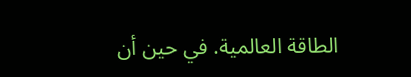الطاقة العالمية. في حين أن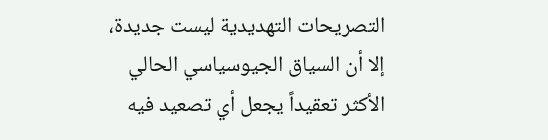التصريحات التهديدية ليست جديدة، إلا أن السياق الجيوسياسي الحالي الأكثر تعقيداً يجعل أي تصعيد فيه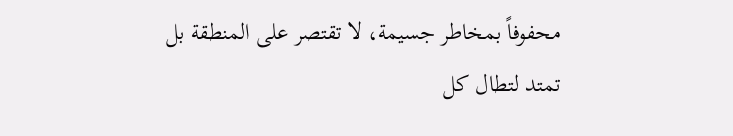محفوفاً بمخاطر جسيمة، لا تقتصر على المنطقة بل تمتد لتطال كل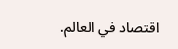اقتصاد في العالم.